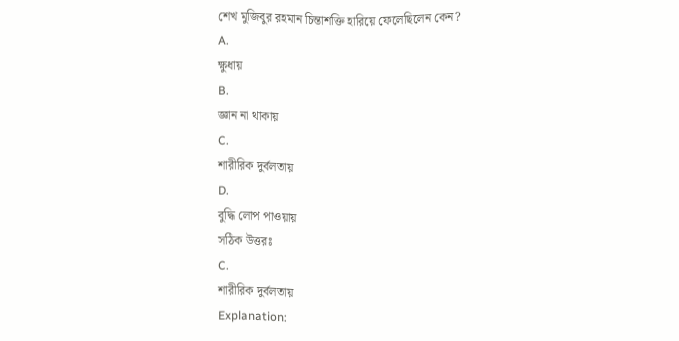শেখ মুজিবুর রহমান চিন্তাশক্তি হারিয়ে ফেলেছিলেন কেন?
A.
ক্ষুধায়
B.
জ্ঞান না থাকায়
C.
শারীরিক দুর্বলতায়
D.
বুদ্ধি লোপ পাওয়ায়
সঠিক উত্তরঃ
C.
শারীরিক দুর্বলতায়
Explanation: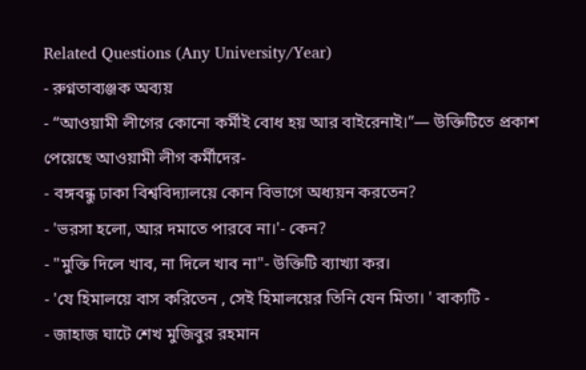Related Questions (Any University/Year)
- রুগ্নতাব্যঞ্জক অব্যয়
- “আওয়ামী লীগের কোনো কর্মীই বোধ হয় আর বাইরেনাই।”— উক্তিটিতে প্রকাশ পেয়েছে আওয়ামী লীগ কর্মীদের-
- বঙ্গবন্ধু ঢাকা বিশ্ববিদ্যালয়ে কোন বিভাগে অধ্যয়ন করতেন?
- 'ভরসা হলো, আর দমাতে পারবে না।'- কেন?
- "মুক্তি দিলে খাব, না দিলে খাব না"- উক্তিটি ব্যাখ্যা কর।
- 'যে হিমালয়ে বাস করিতেন , সেই হিমালয়ের তিনি যেন মিতা। ' বাক্যটি -
- জাহাজ ঘাটে শেখ মুজিবুর রহমান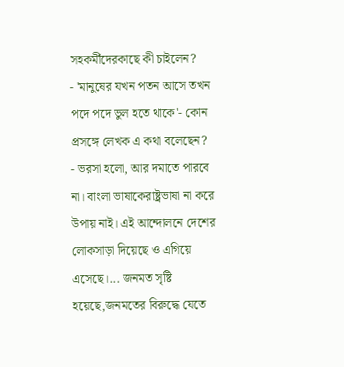সহকর্মীদেরকাছে কী চাইলেন?
- 'মানুষের যখন পতন আসে তখন পদে পদে ভুল হতে থাকে'- কোন প্রসঙ্গে লেখক এ কথা বলেছেন?
- ভরসা হলো, আর দমাতে পারবে না। বাংলা ভাষাকেরাষ্ট্রভাষা না করে উপায় নাই। এই আন্দোলনে দেশের লোকসাড়া দিয়েছে ও এগিয়ে এসেছে।... জনমত সৃষ্টি হয়েছে,জনমতের বিরুদ্ধে যেতে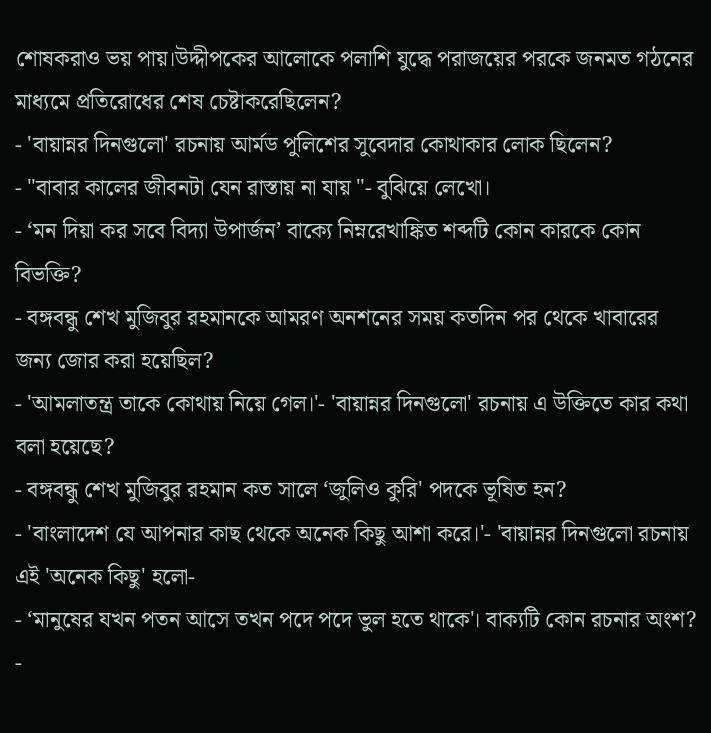শোষকরাও ভয় পায়।উদ্দীপকের আলোকে পলাশি যুদ্ধে পরাজয়ের পরকে জনমত গঠনের মাধ্যমে প্রতিরোধের শেষ চেষ্টাকরেছিলেন?
- 'বায়ান্নর দিনগুলো' রচনায় আর্মড পুলিশের সুবেদার কোথাকার লোক ছিলেন?
- "বাবার কালের জীবনটা যেন রাস্তায় না যায় "- বুঝিয়ে লেখো।
- ‘মন দিয়া কর সবে বিদ্যা উপার্জন’ বাক্যে নিম্নরেখাঙ্কিত শব্দটি কোন কারকে কোন বিভক্তি?
- বঙ্গবন্ধু শেখ মুজিবুর রহমানকে আমরণ অনশনের সময় কতদিন পর থেকে খাবারের জন্য জোর করা হয়েছিল?
- 'আমলাতন্ত্র তাকে কোথায় নিয়ে গেল।'- 'বায়ান্নর দিনগুলো' রচনায় এ উক্তিতে কার কথা বলা হয়েছে?
- বঙ্গবন্ধু শেখ মুজিবুর রহমান কত সালে ‘জুলিও কুরি' পদকে ভূষিত হন?
- 'বাংলাদেশ যে আপনার কাছ থেকে অনেক কিছু আশা করে।'- 'বায়ান্নর দিনগুলো রচনায় এই 'অনেক কিছু' হলো-
- ‘মানুষের যখন পতন আসে তখন পদে পদে ভুল হতে থাকে'। বাক্যটি কোন রচনার অংশ?
-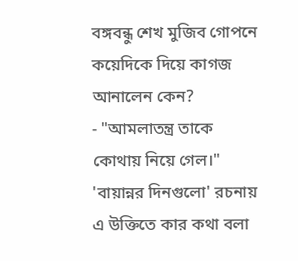বঙ্গবন্ধু শেখ মুজিব গোপনে কয়েদিকে দিয়ে কাগজ আনালেন কেন?
- "আমলাতন্ত্র তাকে কোথায় নিয়ে গেল।" 'বায়ান্নর দিনগুলো' রচনায় এ উক্তিতে কার কথা বলা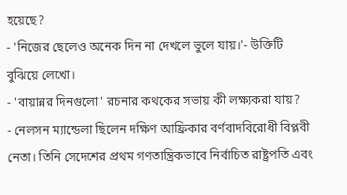হয়েছে?
- 'নিজের ছেলেও অনেক দিন না দেখলে ভুলে যায়।'- উক্তিটি বুঝিয়ে লেখো।
- 'বায়ান্নর দিনগুলো' রচনার কথকের সভায় কী লক্ষ্যকরা যায়?
- নেলসন ম্যান্ডেলা ছিলেন দক্ষিণ আফ্রিকার বর্ণবাদবিরোধী বিপ্লবী নেতা। তিনি সেদেশের প্রথম গণতান্ত্রিকভাবে নির্বাচিত রাষ্ট্রপতি এবং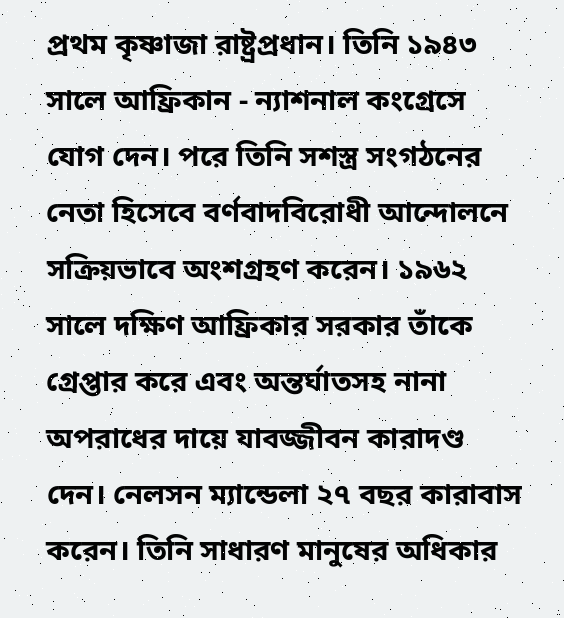প্রথম কৃষ্ণাজা রাষ্ট্রপ্রধান। তিনি ১৯৪৩ সালে আফ্রিকান - ন্যাশনাল কংগ্রেসে যোগ দেন। পরে তিনি সশস্ত্র সংগঠনের নেতা হিসেবে বর্ণবাদবিরোধী আন্দোলনে সক্রিয়ভাবে অংশগ্রহণ করেন। ১৯৬২ সালে দক্ষিণ আফ্রিকার সরকার তাঁকে গ্রেপ্তার করে এবং অন্তর্ঘাতসহ নানা অপরাধের দায়ে যাবজ্জীবন কারাদণ্ড দেন। নেলসন ম্যান্ডেলা ২৭ বছর কারাবাস করেন। তিনি সাধারণ মানুষের অধিকার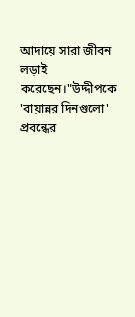আদায়ে সারা জীবন লড়াই করেছেন।"উদ্দীপকে 'বায়ান্নর দিনগুলো' প্রবন্ধের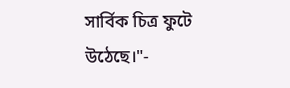সার্বিক চিত্র ফুটে উঠেছে।"-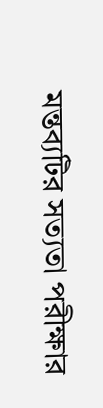মন্তব্যটির সত্যতা পরীক্ষার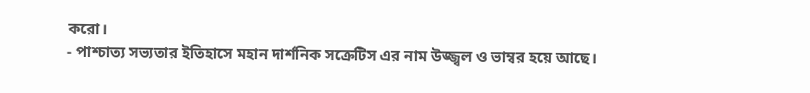করো।
- পাশ্চাত্য সভ্যতার ইতিহাসে মহান দার্শনিক সক্রেটিস এর নাম উজ্জ্বল ও ভাম্বর হয়ে আছে।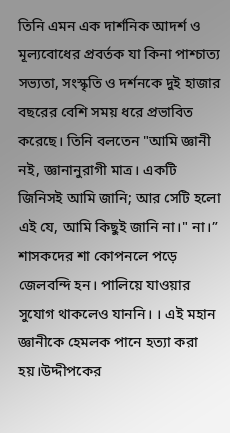তিনি এমন এক দার্শনিক আদর্শ ও মূল্যবোধের প্রবর্তক যা কিনা পাশ্চাত্য সভ্যতা, সংস্কৃতি ও দর্শনকে দুই হাজার বছরের বেশি সময় ধরে প্রভাবিত করেছে। তিনি বলতেন "আমি জ্ঞানী নই, জ্ঞানানুরাগী মাত্র। একটি জিনিসই আমি জানি; আর সেটি হলো এই যে, আমি কিছুই জানি না।" না।” শাসকদের শা কোপনলে পড়ে জেলবন্দি হন। পালিয়ে যাওয়ার সুযোগ থাকলেও যাননি। । এই মহান জ্ঞানীকে হেমলক পানে হত্যা করা হয়।উদ্দীপকের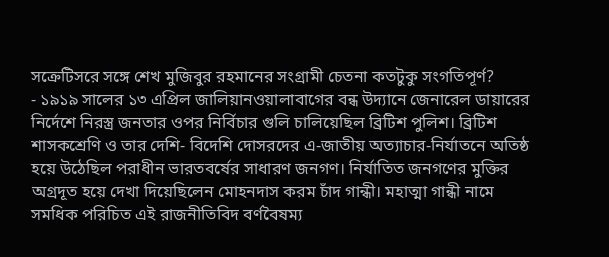সক্রেটিসরে সঙ্গে শেখ মুজিবুর রহমানের সংগ্রামী চেতনা কতটুকু সংগতিপূর্ণ?
- ১৯১৯ সালের ১৩ এপ্রিল জালিয়ানওয়ালাবাগের বন্ধ উদ্যানে জেনারেল ডায়ারের নির্দেশে নিরস্ত্র জনতার ওপর নির্বিচার গুলি চালিয়েছিল ব্রিটিশ পুলিশ। ব্রিটিশ শাসকশ্রেণি ও তার দেশি- বিদেশি দোসরদের এ-জাতীয় অত্যাচার-নির্যাতনে অতিষ্ঠ হয়ে উঠেছিল পরাধীন ভারতবর্ষের সাধারণ জনগণ। নির্যাতিত জনগণের মুক্তির অগ্রদূত হয়ে দেখা দিয়েছিলেন মোহনদাস করম চাঁদ গান্ধী। মহাত্মা গান্ধী নামে সমধিক পরিচিত এই রাজনীতিবিদ বর্ণবৈষম্য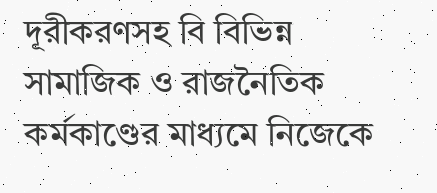দূরীকরণসহ বি বিভিন্ন সামাজিক ও রাজনৈতিক কর্মকাণ্ডের মাধ্যমে নিজেকে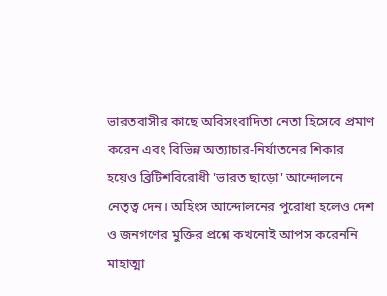ভারতবাসীর কাছে অবিসংবাদিতা নেতা হিসেবে প্রমাণ করেন এবং বিভিন্ন অত্যাচার-নির্যাতনের শিকার হয়েও ব্রিটিশবিরোধী 'ভারত ছাড়ো' আন্দোলনে নেতৃত্ব দেন। অহিংস আন্দোলনের পুরোধা হলেও দেশ ও জনগণের মুক্তির প্রশ্নে কখনোই আপস করেননি মাহাত্মা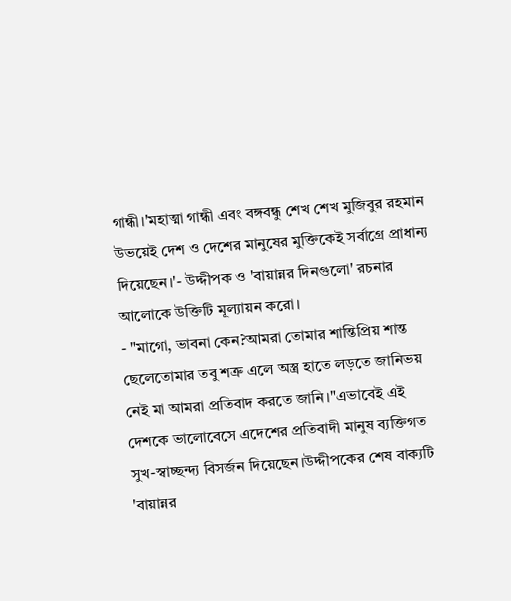গান্ধী।'মহাত্মা গান্ধী এবং বঙ্গবন্ধু শেখ শেখ মুজিবুর রহমান উভয়েই দেশ ও দেশের মানুষের মুক্তিকেই সর্বাগ্রে প্রাধান্য দিয়েছেন।'- উদ্দীপক ও 'বায়ান্নর দিনগুলো' রচনার আলোকে উক্তিটি মূল্যায়ন করো।
- "মাগো, ভাবনা কেন?আমরা তোমার শান্তিপ্রিয় শান্ত ছেলেতোমার তবু শত্রু এলে অস্ত্র হাতে লড়তে জানিভয় নেই মা আমরা প্রতিবাদ করতে জানি।"এভাবেই এই দেশকে ভালোবেসে এদেশের প্রতিবাদী মানুষ ব্যক্তিগত সুখ-স্বাচ্ছন্দ্য বিসর্জন দিয়েছেন।উদ্দীপকের শেষ বাক্যটি 'বায়ান্নর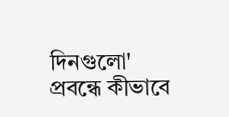দিনগুলো' প্রবন্ধে কীভাবে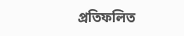প্রতিফলিত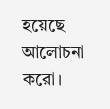হয়েছে আলোচনা করো।